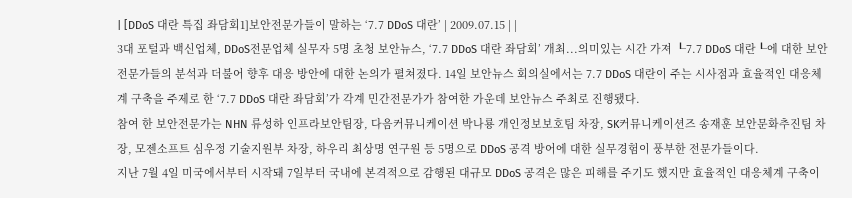| [DDoS 대란 특집 좌담회1]보안전문가들이 말하는 ‘7.7 DDoS 대란’ | 2009.07.15 | |
3대 포털과 백신업체, DDoS전문업체 실무자 5명 초청 보안뉴스, ‘7.7 DDoS 대란 좌담회’ 개최...의미있는 시간 가져 ┖7.7 DDoS 대란┖에 대한 보안전문가들의 분석과 더불어 향후 대응 방안에 대한 논의가 펼쳐졌다. 14일 보안뉴스 회의실에서는 7.7 DDoS 대란이 주는 시사점과 효율적인 대응체계 구축을 주제로 한 ‘7.7 DDoS 대란 좌담회’가 각계 민간전문가가 참여한 가운데 보안뉴스 주최로 진행됐다.
참여 한 보안전문가는 NHN 류성하 인프라보안팀장, 다음커뮤니케이션 박나룡 개인정보보호팀 차장, SK커뮤니케이션즈 송재훈 보안문화추진팀 차장, 모젠소프트 심우정 기술지원부 차장, 하우리 최상명 연구원 등 5명으로 DDoS 공격 방어에 대한 실무경험이 풍부한 전문가들이다.
지난 7월 4일 미국에서부터 시작돼 7일부터 국내에 본격적으로 감행된 대규모 DDoS 공격은 많은 피해를 주기도 했지만 효율적인 대응체계 구축이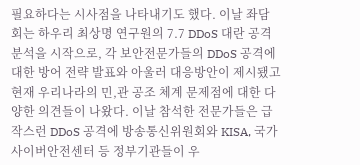필요하다는 시사점을 나타내기도 했다. 이날 좌담회는 하우리 최상명 연구원의 7.7 DDoS 대란 공격분석을 시작으로, 각 보안전문가들의 DDoS 공격에 대한 방어 전략 발표와 아울러 대응방안이 제시됐고 현재 우리나라의 민,관 공조 체계 문제점에 대한 다양한 의견들이 나왔다. 이날 참석한 전문가들은 급작스런 DDoS 공격에 방송통신위원회와 KISA, 국가사이버안전센터 등 정부기관들이 우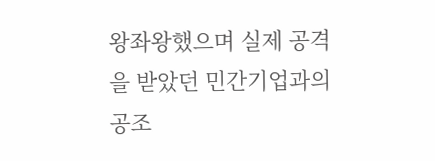왕좌왕했으며 실제 공격을 받았던 민간기업과의 공조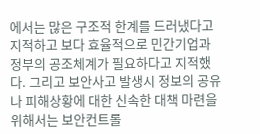에서는 많은 구조적 한계를 드러냈다고 지적하고 보다 효율적으로 민간기업과 정부의 공조체계가 필요하다고 지적했다. 그리고 보안사고 발생시 정보의 공유나 피해상황에 대한 신속한 대책 마련을 위해서는 보안컨트롤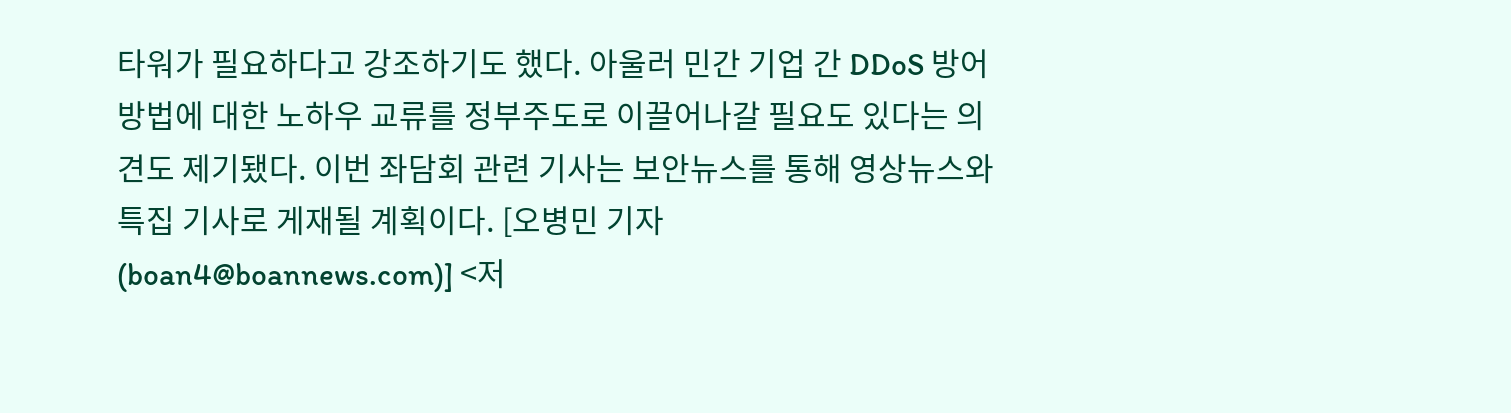타워가 필요하다고 강조하기도 했다. 아울러 민간 기업 간 DDoS 방어 방법에 대한 노하우 교류를 정부주도로 이끌어나갈 필요도 있다는 의견도 제기됐다. 이번 좌담회 관련 기사는 보안뉴스를 통해 영상뉴스와 특집 기사로 게재될 계획이다. [오병민 기자(boan4@boannews.com)] <저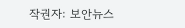작권자: 보안뉴스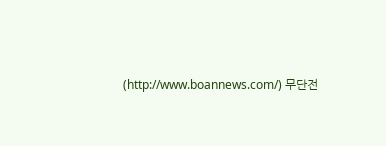(http://www.boannews.com/) 무단전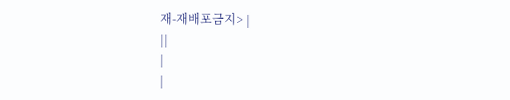재-재배포금지> |
||
|
|